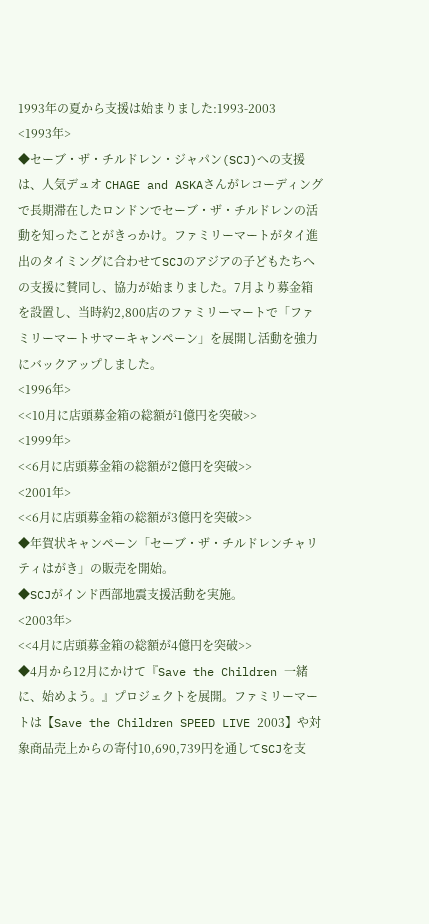1993年の夏から支援は始まりました:1993-2003
<1993年>
◆セーブ・ザ・チルドレン・ジャパン(SCJ)への支援は、人気デュオ CHAGE and ASKAさんがレコーディングで長期滞在したロンドンでセーブ・ザ・チルドレンの活動を知ったことがきっかけ。ファミリーマートがタイ進出のタイミングに合わせてSCJのアジアの子どもたちへの支援に賛同し、協力が始まりました。7月より募金箱を設置し、当時約2,800店のファミリーマートで「ファミリーマートサマーキャンペーン」を展開し活動を強力にバックアップしました。
<1996年>
<<10月に店頭募金箱の総額が1億円を突破>>
<1999年>
<<6月に店頭募金箱の総額が2億円を突破>>
<2001年>
<<6月に店頭募金箱の総額が3億円を突破>>
◆年賀状キャンペーン「セーブ・ザ・チルドレンチャリティはがき」の販売を開始。
◆SCJがインド西部地震支援活動を実施。
<2003年>
<<4月に店頭募金箱の総額が4億円を突破>>
◆4月から12月にかけて『Save the Children 一緒に、始めよう。』プロジェクトを展開。ファミリーマートは【Save the Children SPEED LIVE 2003】や対象商品売上からの寄付10,690,739円を通してSCJを支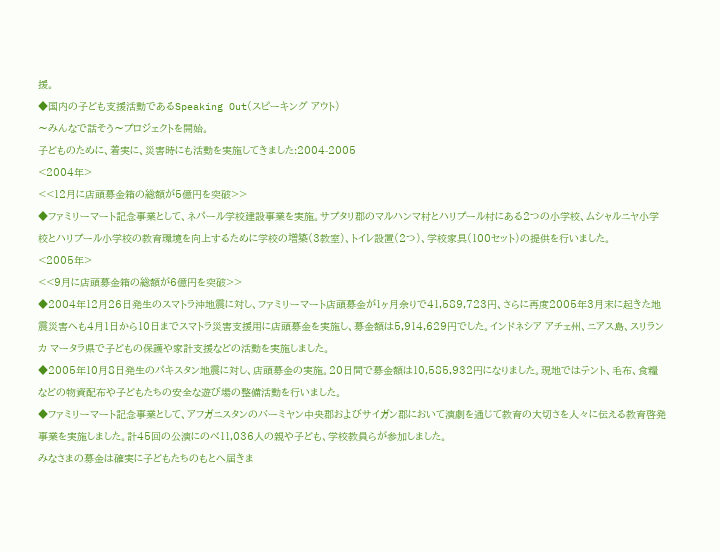援。
◆国内の子ども支援活動であるSpeaking Out(スピーキング アウト)
〜みんなで話そう〜プロジェクトを開始。
子どものために、着実に、災害時にも活動を実施してきました:2004-2005
<2004年>
<<12月に店頭募金箱の総額が5億円を突破>>
◆ファミリーマート記念事業として、ネパール学校建設事業を実施。サプタリ郡のマルハンマ村とハリプール村にある2つの小学校、ムシャルニヤ小学校とハリプール小学校の教育環境を向上するために学校の増築(3教室)、トイレ設置(2つ)、学校家具(100セット)の提供を行いました。
<2005年>
<<9月に店頭募金箱の総額が6億円を突破>>
◆2004年12月26日発生のスマトラ沖地震に対し、ファミリーマート店頭募金が1ヶ月余りで41,589,723円、さらに再度2005年3月末に起きた地震災害へも4月1日から10日までスマトラ災害支援用に店頭募金を実施し、募金額は5,914,629円でした。インドネシア アチェ州、ニアス島、スリランカ マータラ県で子どもの保護や家計支援などの活動を実施しました。
◆2005年10月8日発生のパキスタン地震に対し、店頭募金の実施。20日間で募金額は10,585,932円になりました。現地ではテント、毛布、食糧などの物資配布や子どもたちの安全な遊び場の整備活動を行いました。
◆ファミリーマート記念事業として、アフガニスタンのバーミヤン中央郡およびサイガン郡において演劇を通じて教育の大切さを人々に伝える教育啓発事業を実施しました。計45回の公演にのべ11,036人の親や子ども、学校教員らが参加しました。
みなさまの募金は確実に子どもたちのもとへ届きま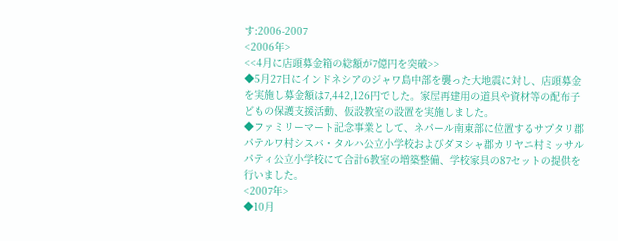す:2006-2007
<2006年>
<<4月に店頭募金箱の総額が7億円を突破>>
◆5月27日にインドネシアのジャワ島中部を襲った大地震に対し、店頭募金を実施し募金額は7,442,126円でした。家屋再建用の道具や資材等の配布子どもの保護支援活動、仮設教室の設置を実施しました。
◆ファミリーマート記念事業として、ネパール南東部に位置するサプタリ郡パテルワ村シスバ・タルハ公立小学校およびダヌシャ郡カリヤニ村ミッサルパティ公立小学校にて合計6教室の増築整備、学校家具の87セットの提供を行いました。
<2007年>
◆10月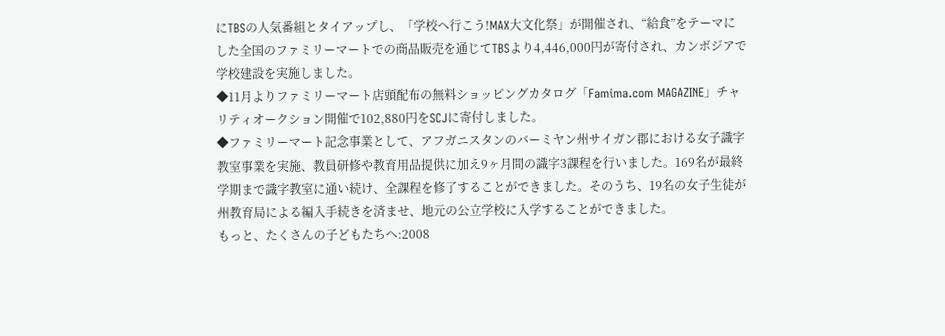にTBSの人気番組とタイアップし、「学校へ行こう!MAX大文化祭」が開催され、“給食”をテーマにした全国のファミリーマートでの商品販売を通じてTBSより4,446,000円が寄付され、カンボジアで学校建設を実施しました。
◆11月よりファミリーマート店頭配布の無料ショッピングカタログ「Famima.com MAGAZINE」チャリティオークション開催で102,880円をSCJに寄付しました。
◆ファミリーマート記念事業として、アフガニスタンのバーミヤン州サイガン郡における女子識字教室事業を実施、教員研修や教育用品提供に加え9ヶ月間の識字3課程を行いました。169名が最終学期まで識字教室に通い続け、全課程を修了することができました。そのうち、19名の女子生徒が州教育局による編入手続きを済ませ、地元の公立学校に入学することができました。
もっと、たくさんの子どもたちへ:2008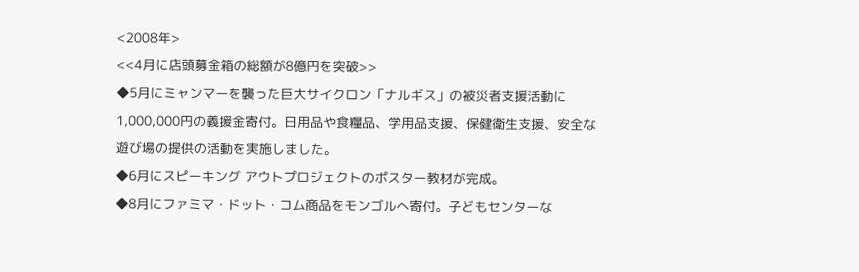<2008年>
<<4月に店頭募金箱の総額が8億円を突破>>
◆5月にミャンマーを襲った巨大サイクロン「ナルギス」の被災者支援活動に1,000,000円の義援金寄付。日用品や食糧品、学用品支援、保健衛生支援、安全な遊び場の提供の活動を実施しました。
◆6月にスピーキング アウトプロジェクトのポスター教材が完成。
◆8月にファミマ・ドット・コム商品をモンゴルへ寄付。子どもセンターな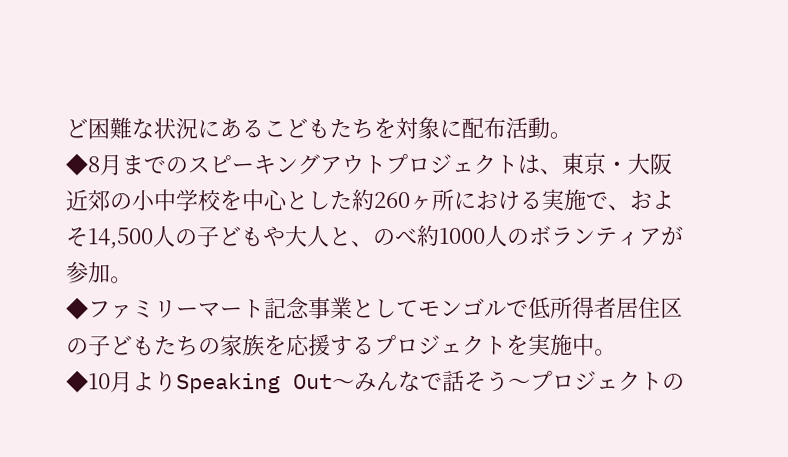ど困難な状況にあるこどもたちを対象に配布活動。
◆8月までのスピーキングアウトプロジェクトは、東京・大阪近郊の小中学校を中心とした約260ヶ所における実施で、およそ14,500人の子どもや大人と、のべ約1000人のボランティアが参加。
◆ファミリーマート記念事業としてモンゴルで低所得者居住区の子どもたちの家族を応援するプロジェクトを実施中。
◆10月よりSpeaking Out〜みんなで話そう〜プロジェクトの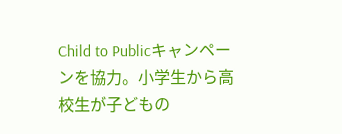Child to Publicキャンペーンを協力。小学生から高校生が子どもの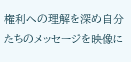権利への理解を深め自分たちのメッセージを映像に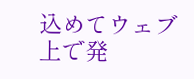込めてウェブ上で発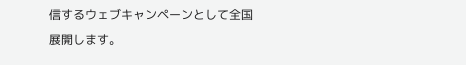信するウェブキャンペーンとして全国展開します。